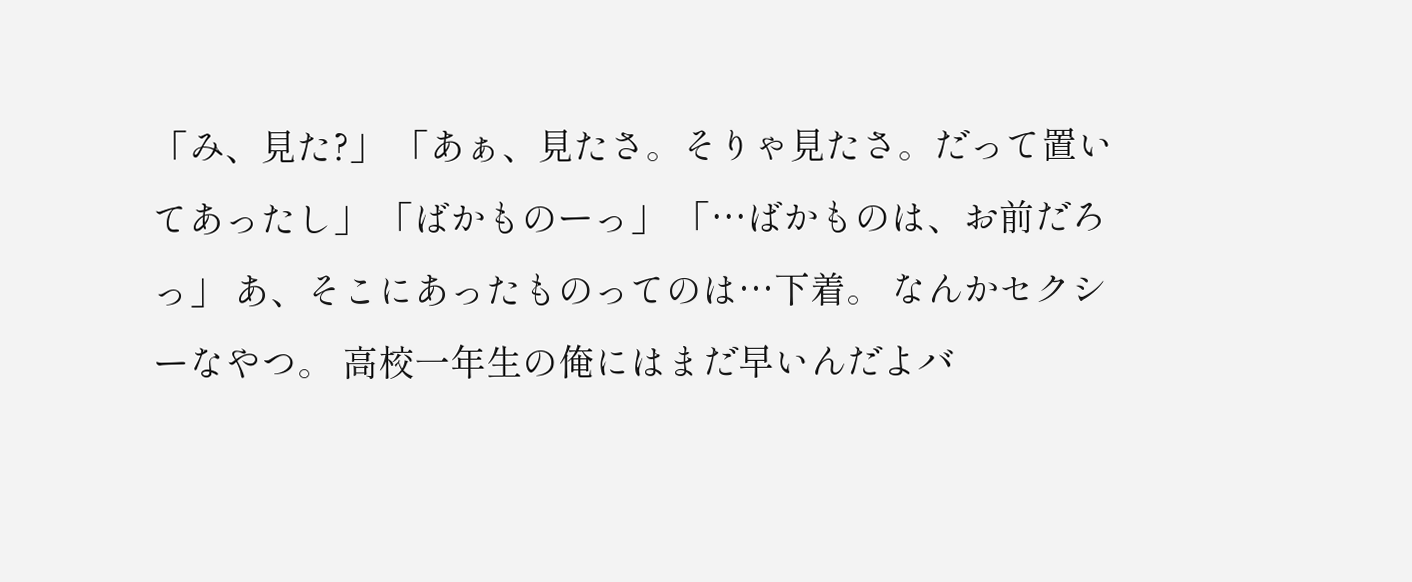「み、見た?」 「あぁ、見たさ。そりゃ見たさ。だって置いてあったし」 「ばかものーっ」 「…ばかものは、お前だろっ」 あ、そこにあったものってのは…下着。 なんかセクシーなやつ。 高校一年生の俺にはまだ早いんだよバ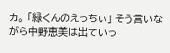カ。 「緑くんのえっちぃ」 そう言いながら中野恵美は出ていっ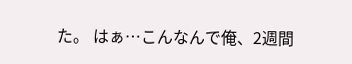た。 はぁ…こんなんで俺、2週間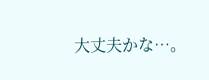大丈夫かな…。